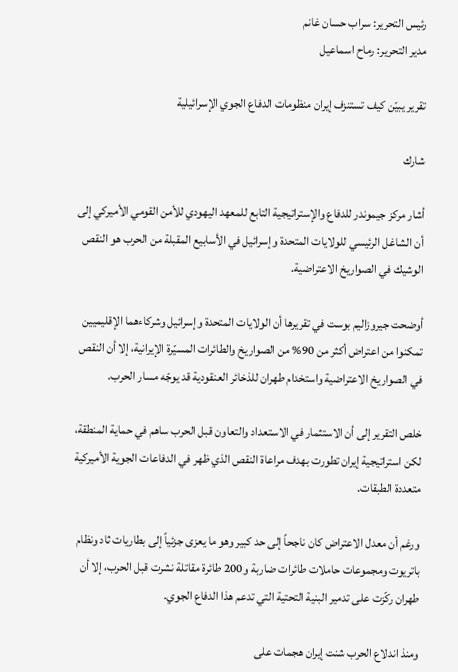رئيس التحرير: سراب حسان غانم
مدير التحرير: رماح اسماعيل

تقرير يبيّن كيف تستنزف إيران منظومات الدفاع الجوي الإسرائيلية

شارك

أشار مركز جيموندر للدفاع والإستراتيجية التابع للمعهد اليهودي للأمن القومي الأميركي إلى أن الشاغل الرئيسي للولايات المتحدة وإسرائيل في الأسابيع المقبلة من الحرب هو النقص الوشيك في الصواريخ الاعتراضية.

أوضحت جيروزاليم بوست في تقريرها أن الولايات المتحدة وإسرائيل وشركاءهما الإقليميين تمكنوا من اعتراض أكثر من 90% من الصواريخ والطائرات المسيّرة الإيرانية، إلا أن النقص في الصواريخ الاعتراضية واستخدام طهران للذخائر العنقودية قد يوجّه مسار الحرب.

خلص التقرير إلى أن الاستثمار في الاستعداد والتعاون قبل الحرب ساهم في حماية المنطقة، لكن استراتيجية إيران تطورت بهدف مراعاة النقص الذي ظهر في الدفاعات الجوية الأميركية متعددة الطبقات.

ورغم أن معدل الاعتراض كان ناجحاً إلى حد كبير وهو ما يعزى جزئياً إلى بطاريات ثاد ونظام باتريوت ومجموعات حاملات طائرات ضاربة و200 طائرة مقاتلة نشرت قبل الحرب، إلا أن طهران ركّزت على تدمير البنية التحتية التي تدعم هذا الدفاع الجوي.

ومنذ اندلاع الحرب شنت إيران هجمات على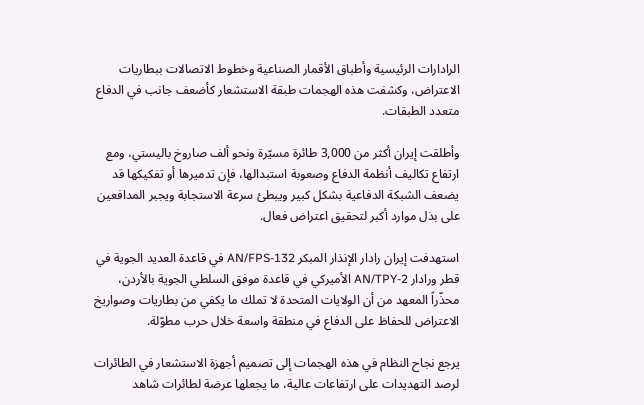الرادارات الرئيسية وأطباق الأقمار الصناعية وخطوط الاتصالات ببطاريات الاعتراض، وكشفت هذه الهجمات طبقة الاستشعار كأضعف جانب في الدفاع متعدد الطبقات.

وأطلقت إيران أكثر من 3,000 طائرة مسيّرة ونحو ألف صاروخ باليستي، ومع ارتفاع تكاليف أنظمة الدفاع وصعوبة استبدالها، فإن تدميرها أو تفكيكها قد يضعف الشبكة الدفاعية بشكل كبير ويبطئ سرعة الاستجابة ويجبر المدافعين على بذل موارد أكبر لتحقيق اعتراض فعال.

استهدفت إيران رادار الإنذار المبكر AN/FPS-132 في قاعدة العديد الجوية في قطر ورادار AN/TPY-2 الأميركي في قاعدة موفق السلطي الجوية بالأردن، محذّراً المعهد من أن الولايات المتحدة لا تملك ما يكفي من بطاريات وصواريخ الاعتراض للحفاظ على الدفاع في منطقة واسعة خلال حرب مطوّلة.

يرجع نجاح النظام في هذه الهجمات إلى تصميم أجهزة الاستشعار في الطائرات لرصد التهديدات على ارتفاعات عالية، ما يجعلها عرضة لطائرات شاهد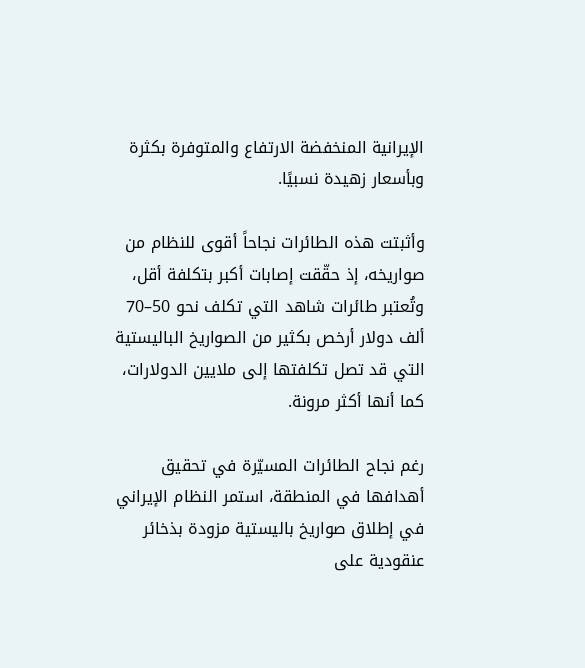الإيرانية المنخفضة الارتفاع والمتوفرة بكثرة وبأسعار زهيدة نسبيًا.

وأثبتت هذه الطائرات نجاحاً أقوى للنظام من صواريخه، إذ حقّقت إصابات أكبر بتكلفة أقل، وتُعتبر طائرات شاهد التي تكلف نحو 50–70 ألف دولار أرخص بكثير من الصواريخ الباليستية التي قد تصل تكلفتها إلى ملايين الدولارات، كما أنها أكثر مرونة.

رغم نجاح الطائرات المسيّرة في تحقيق أهدافها في المنطقة، استمر النظام الإيراني في إطلاق صواريخ باليستية مزودة بذخائر عنقودية على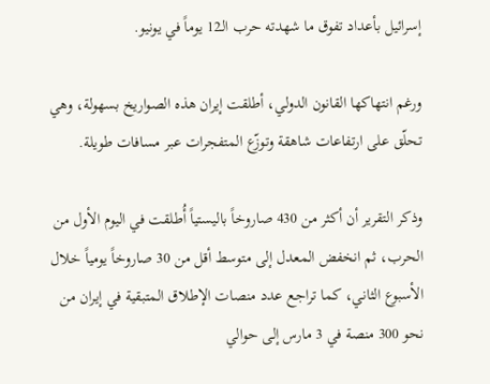إسرائيل بأعداد تفوق ما شهدته حرب الـ12 يوماً في يونيو.

ورغم انتهاكها القانون الدولي، أطلقت إيران هذه الصواريخ بسهولة، وهي تحلّق على ارتفاعات شاهقة وتوزّع المتفجرات عبر مسافات طويلة.

وذكر التقرير أن أكثر من 430 صاروخاً باليستياً أُطلقت في اليوم الأول من الحرب، ثم انخفض المعدل إلى متوسط أقل من 30 صاروخاً يومياً خلال الأسبوع الثاني، كما تراجع عدد منصات الإطلاق المتبقية في إيران من نحو 300 منصة في 3 مارس إلى حوالي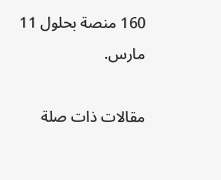160 منصة بحلول 11 مارس.

مقالات ذات صلة